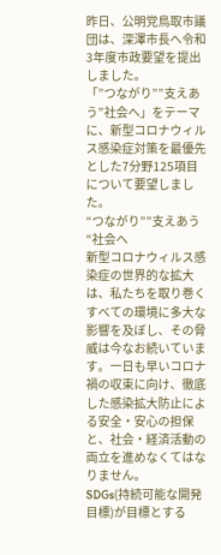昨日、公明党鳥取市議団は、深澤市長へ令和3年度市政要望を提出しました。
「”つながり””支えあう”社会へ」をテーマに、新型コロナウィルス感染症対策を最優先とした7分野125項目について要望しました。
“つながり””支えあう“社会へ
新型コロナウィルス感染症の世界的な拡大は、私たちを取り巻くすべての環境に多大な影響を及ぼし、その脅威は今なお続いています。一日も早いコロナ禍の収束に向け、徹底した感染拡大防止による安全・安心の担保と、社会・経済活動の両立を進めなくてはなりません。
SDGs(持続可能な開発目標)が目標とする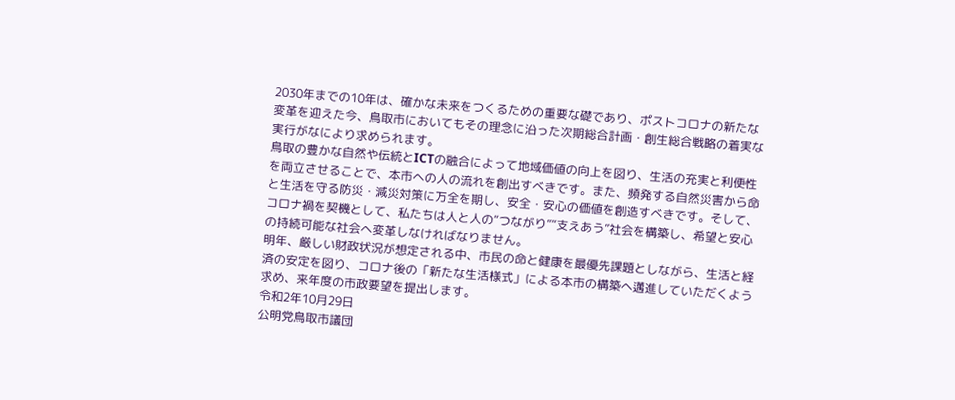2030年までの10年は、確かな未来をつくるための重要な礎であり、ポストコロナの新たな変革を迎えた今、鳥取市においてもその理念に沿った次期総合計画・創生総合戦略の着実な実行がなにより求められます。
鳥取の豊かな自然や伝統とICTの融合によって地域価値の向上を図り、生活の充実と利便性を両立させることで、本市への人の流れを創出すべきです。また、頻発する自然災害から命と生活を守る防災・減災対策に万全を期し、安全・安心の価値を創造すべきです。そして、コロナ禍を契機として、私たちは人と人の“つながり”“支えあう”社会を構築し、希望と安心の持続可能な社会へ変革しなければなりません。
明年、厳しい財政状況が想定される中、市民の命と健康を最優先課題としながら、生活と経済の安定を図り、コロナ後の「新たな生活様式」による本市の構築へ邁進していただくよう求め、来年度の市政要望を提出します。
令和2年10月29日
公明党鳥取市議団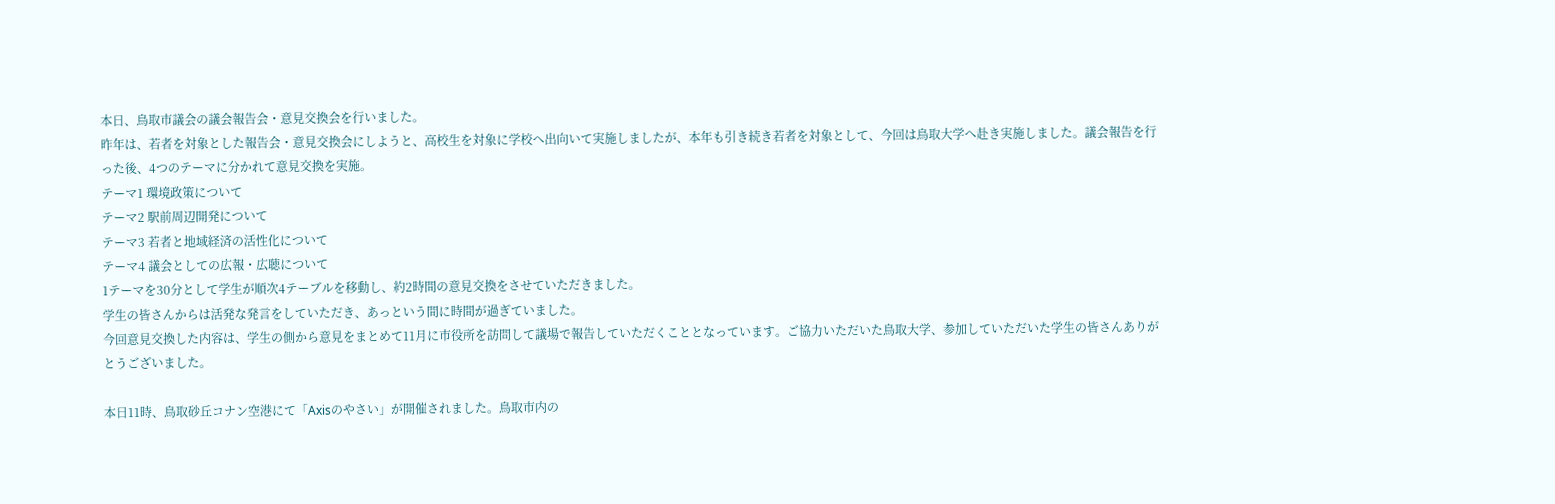本日、鳥取市議会の議会報告会・意見交換会を行いました。
昨年は、若者を対象とした報告会・意見交換会にしようと、高校生を対象に学校へ出向いて実施しましたが、本年も引き続き若者を対象として、今回は鳥取大学へ赴き実施しました。議会報告を行った後、4つのテーマに分かれて意見交換を実施。
テーマ1 環境政策について
テーマ2 駅前周辺開発について
テーマ3 若者と地域経済の活性化について
テーマ4 議会としての広報・広聴について
1テーマを30分として学生が順次4テーブルを移動し、約2時間の意見交換をさせていただきました。
学生の皆さんからは活発な発言をしていただき、あっという間に時間が過ぎていました。
今回意見交換した内容は、学生の側から意見をまとめて11月に市役所を訪問して議場で報告していただくこととなっています。ご協力いただいた鳥取大学、参加していただいた学生の皆さんありがとうございました。

本日11時、鳥取砂丘コナン空港にて「Axisのやさい」が開催されました。鳥取市内の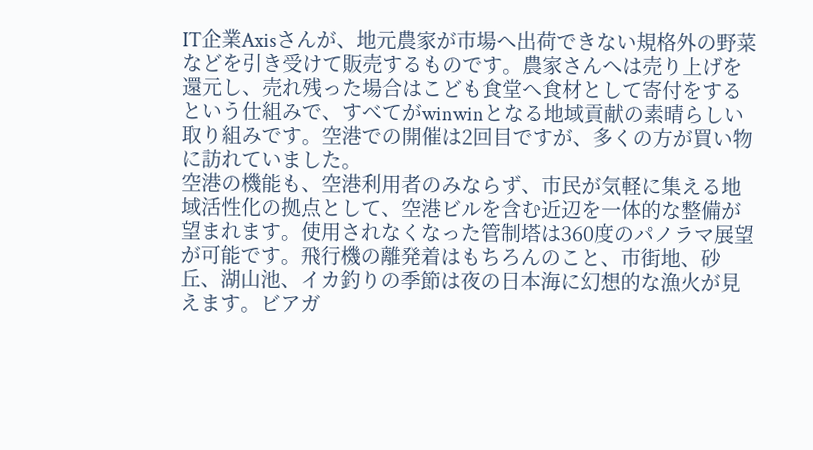IT企業Axisさんが、地元農家が市場へ出荷できない規格外の野菜などを引き受けて販売するものです。農家さんへは売り上げを還元し、売れ残った場合はこども食堂へ食材として寄付をするという仕組みで、すべてがwinwinとなる地域貢献の素晴らしい取り組みです。空港での開催は2回目ですが、多くの方が買い物に訪れていました。
空港の機能も、空港利用者のみならず、市民が気軽に集える地域活性化の拠点として、空港ビルを含む近辺を一体的な整備が望まれます。使用されなくなった管制塔は360度のパノラマ展望が可能です。飛行機の離発着はもちろんのこと、市街地、砂丘、湖山池、イカ釣りの季節は夜の日本海に幻想的な漁火が見えます。ビアガ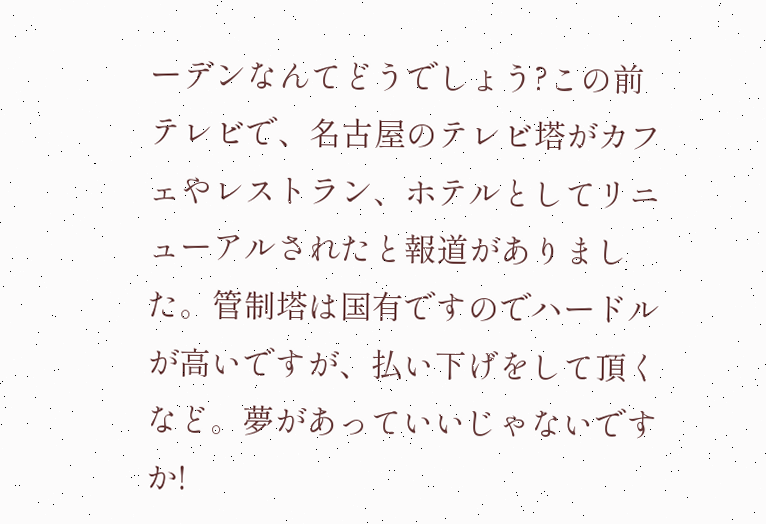ーデンなんてどうでしょう?この前テレビで、名古屋のテレビ塔がカフェやレストラン、ホテルとしてリニューアルされたと報道がありました。管制塔は国有ですのでハードルが高いですが、払い下げをして頂くなど。夢があっていいじゃないですか!